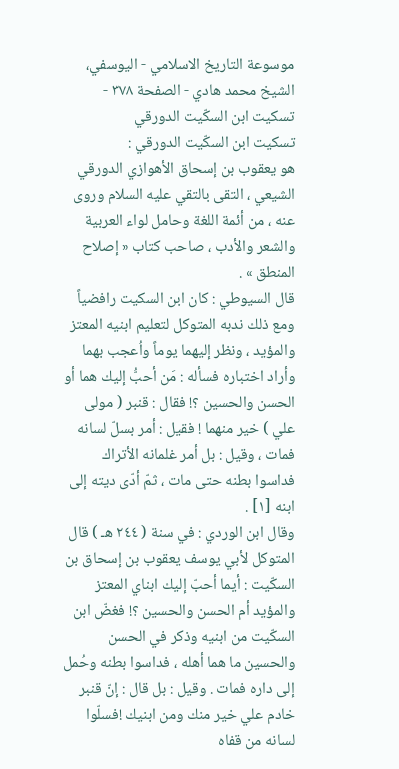موسوعة التاريخ الاسلامي - اليوسفي، الشيخ محمد هادي - الصفحة ٣٧٨ - تسكيت ابن السكّيت الدورقي
تسكيت ابن السكّيت الدورقي :
هو يعقوب بن إسحاق الأهوازي الدورقي الشيعي ، التقى بالتقي عليه السلام وروى عنه ، من أئمة اللغة وحامل لواء العربية والشعر والأدب ، صاحب كتاب « إصلاح المنطق » .
قال السيوطي : كان ابن السكيت رافضياً ومع ذلك ندبه المتوكل لتعليم ابنيه المعتز والمؤيد ، ونظر إليهما يوماً واُعجب بهما وأراد اختباره فسأله : مَن أحبُّ إليك هما أو الحسن والحسين ؟! فقال : قنبر ( مولى علي ) خير منهما ! فقيل : أمر بسلّ لسانه فمات ، وقيل : بل أمر غلمانه الأتراك فداسوا بطنه حتى مات ، ثمّ أدّى ديته إلى ابنه [١] .
وقال ابن الوردي : في سنة ( ٢٤٤ هـ ) قال المتوكل لأبي يوسف يعقوب بن إسحاق بن السكّيت : أيما أحبّ إليك ابناي المعتز والمؤيد أم الحسن والحسين ؟! فغضّ ابن السكّيت من ابنيه وذكر في الحسن والحسين ما هما أهله ، فداسوا بطنه وحُمل إلى داره فمات . وقيل : بل قال : إنّ قنبر خادم علي خير منك ومن ابنيك !فسلّوا لسانه من قفاه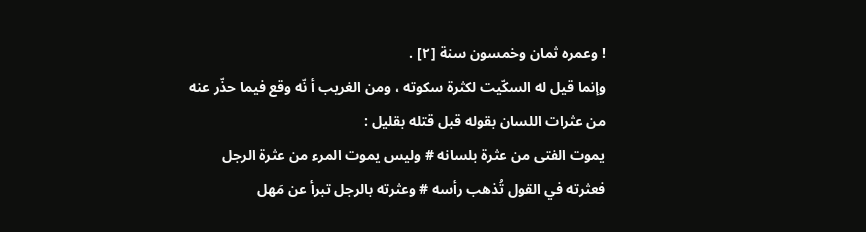! وعمره ثمان وخمسون سنة [٢] .
وإنما قيل له السكّيت لكثرة سكوته ، ومن الغريب أ نّه وقع فيما حذّر عنه من عثرات اللسان بقوله قبل قتله بقليل :
يموت الفتى من عثرة بلسانه # وليس يموت المرء من عثرة الرجل
فعثرته في القول تُذهب رأسه # وعثرته بالرجل تبرأ عن مَهل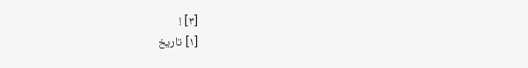[٣] !
[١] تاريخ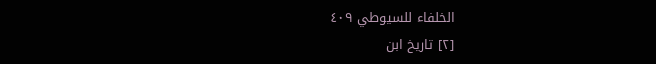الخلفاء للسيوطي ٤٠٩
[٢] تاريخ ابن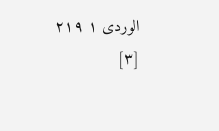الوردى ١ ٢١٩
[٣]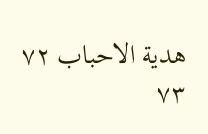هدية الاحباب ٧٢ ٧٣